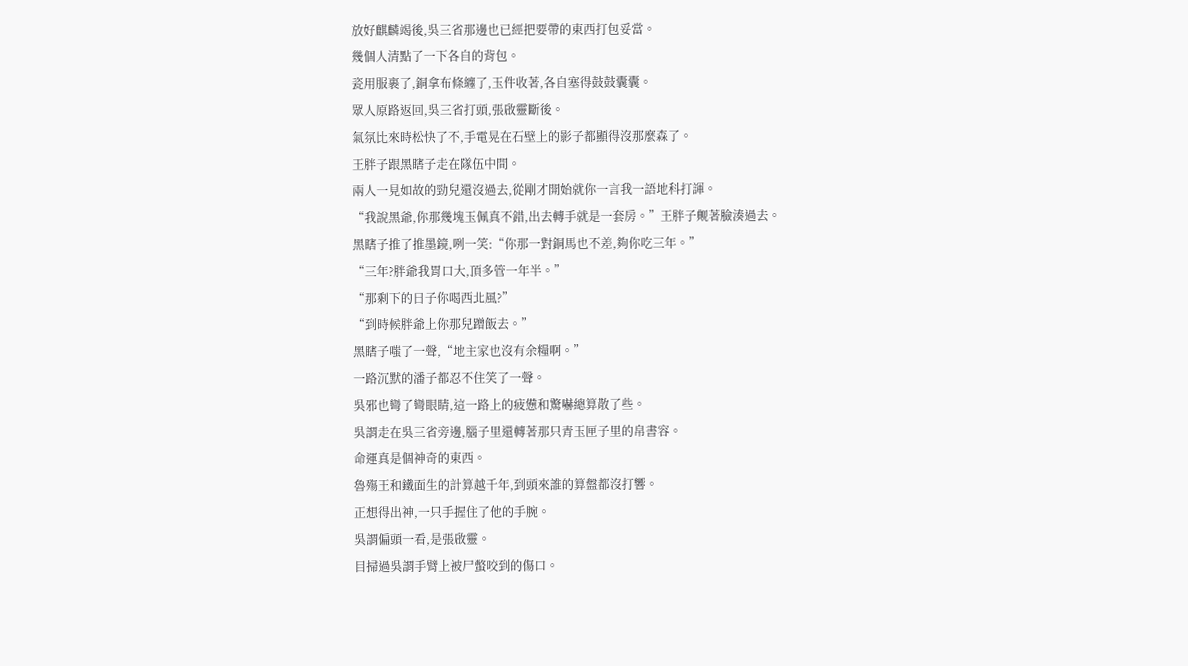放好麒麟竭後,吳三省那邊也已經把要帶的東西打包妥當。
幾個人清點了一下各自的背包。
瓷用服裹了,銅拿布條纏了,玉件收著,各自塞得鼓鼓囊囊。
眾人原路返回,吳三省打頭,張啟靈斷後。
氣氛比來時松快了不,手電晃在石壁上的影子都顯得沒那麼森了。
王胖子跟黑瞎子走在隊伍中間。
兩人一見如故的勁兒還沒過去,從剛才開始就你一言我一語地科打諢。
“我說黑爺,你那幾塊玉佩真不錯,出去轉手就是一套房。”王胖子觍著臉湊過去。
黑瞎子推了推墨鏡,咧一笑:“你那一對銅馬也不差,夠你吃三年。”
“三年?胖爺我胃口大,頂多管一年半。”
“那剩下的日子你喝西北風?”
“到時候胖爺上你那兒蹭飯去。”
黑瞎子嗤了一聲,“地主家也沒有余糧啊。”
一路沉默的潘子都忍不住笑了一聲。
吳邪也彎了彎眼睛,這一路上的疲憊和驚嚇總算散了些。
吳謂走在吳三省旁邊,腦子里還轉著那只青玉匣子里的帛書容。
命運真是個神奇的東西。
魯殤王和鐵面生的計算越千年,到頭來誰的算盤都沒打響。
正想得出神,一只手握住了他的手腕。
吳謂偏頭一看,是張啟靈。
目掃過吳謂手臂上被尸蟞咬到的傷口。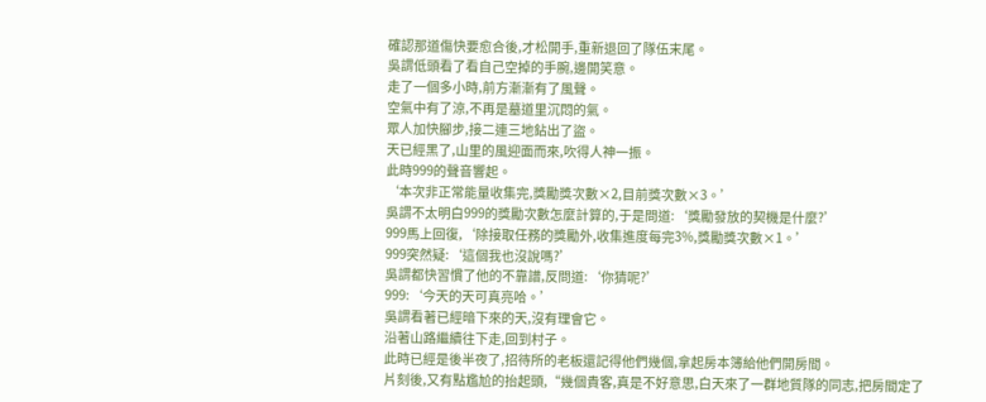確認那道傷快要愈合後,才松開手,重新退回了隊伍末尾。
吳謂低頭看了看自己空掉的手腕,邊開笑意。
走了一個多小時,前方漸漸有了風聲。
空氣中有了涼,不再是墓道里沉悶的氣。
眾人加快腳步,接二連三地鉆出了盜。
天已經黑了,山里的風迎面而來,吹得人神一振。
此時999的聲音響起。
‘本次非正常能量收集完,獎勵獎次數×2,目前獎次數×3。’
吳謂不太明白999的獎勵次數怎麼計算的,于是問道:‘獎勵發放的契機是什麼?’
999馬上回復,‘除接取任務的獎勵外,收集進度每完3%,獎勵獎次數×1。’
999突然疑:‘這個我也沒說嗎?’
吳謂都快習慣了他的不靠譜,反問道:‘你猜呢?’
999:‘今天的天可真亮哈。’
吳謂看著已經暗下來的天,沒有理會它。
沿著山路繼續往下走,回到村子。
此時已經是後半夜了,招待所的老板還記得他們幾個,拿起房本簿給他們開房間。
片刻後,又有點尷尬的抬起頭,“幾個貴客,真是不好意思,白天來了一群地質隊的同志,把房間定了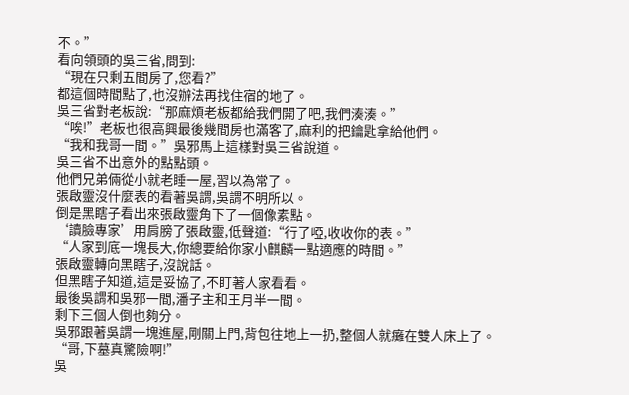不。”
看向領頭的吳三省,問到:
“現在只剩五間房了,您看?”
都這個時間點了,也沒辦法再找住宿的地了。
吳三省對老板說:“那麻煩老板都給我們開了吧,我們湊湊。”
“唉!”老板也很高興最後幾間房也滿客了,麻利的把鑰匙拿給他們。
“我和我哥一間。”吳邪馬上這樣對吳三省說道。
吳三省不出意外的點點頭。
他們兄弟倆從小就老睡一屋,習以為常了。
張啟靈沒什麼表的看著吳謂,吳謂不明所以。
倒是黑瞎子看出來張啟靈角下了一個像素點。
‘讀臉專家’用肩膀了張啟靈,低聲道:“行了啞,收收你的表。”
“人家到底一塊長大,你總要給你家小麒麟一點適應的時間。”
張啟靈轉向黑瞎子,沒說話。
但黑瞎子知道,這是妥協了,不盯著人家看看。
最後吳謂和吳邪一間,潘子主和王月半一間。
剩下三個人倒也夠分。
吳邪跟著吳謂一塊進屋,剛關上門,背包往地上一扔,整個人就癱在雙人床上了。
“哥,下墓真驚險啊!”
吳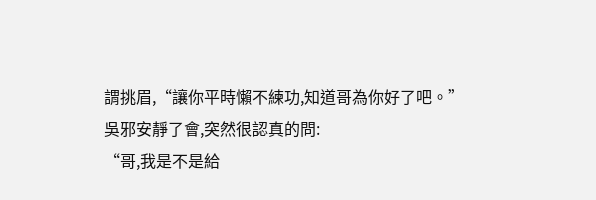謂挑眉,“讓你平時懶不練功,知道哥為你好了吧。”
吳邪安靜了會,突然很認真的問:
“哥,我是不是給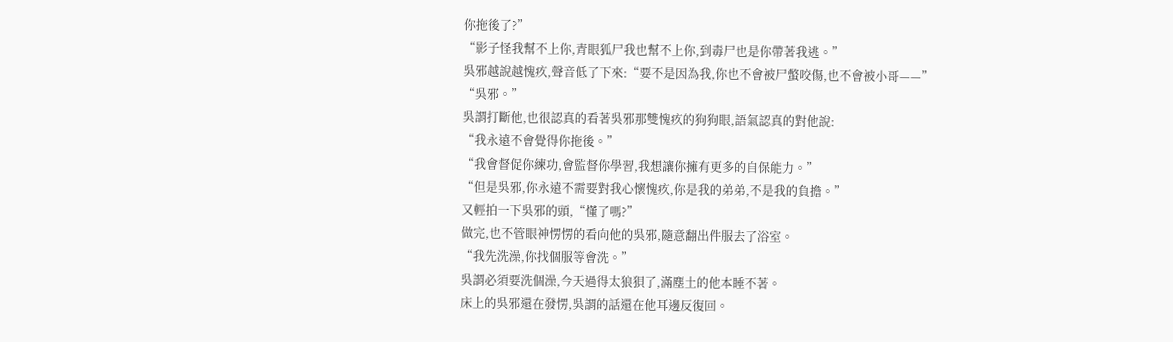你拖後了?”
“影子怪我幫不上你,青眼狐尸我也幫不上你,到毒尸也是你帶著我逃。”
吳邪越說越愧疚,聲音低了下來:“要不是因為我,你也不會被尸蟞咬傷,也不會被小哥——”
“吳邪。”
吳謂打斷他,也很認真的看著吳邪那雙愧疚的狗狗眼,語氣認真的對他說:
“我永遠不會覺得你拖後。”
“我會督促你練功,會監督你學習,我想讓你擁有更多的自保能力。”
“但是吳邪,你永遠不需要對我心懷愧疚,你是我的弟弟,不是我的負擔。”
又輕拍一下吳邪的頭,“懂了嗎?”
做完,也不管眼神愣愣的看向他的吳邪,隨意翻出件服去了浴室。
“我先洗澡,你找個服等會洗。”
吳謂必須要洗個澡,今天過得太狼狽了,滿塵土的他本睡不著。
床上的吳邪還在發愣,吳謂的話還在他耳邊反復回。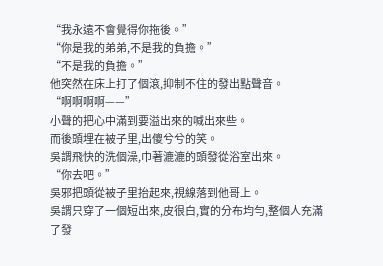“我永遠不會覺得你拖後。”
“你是我的弟弟,不是我的負擔。”
“不是我的負擔。”
他突然在床上打了個滾,抑制不住的發出點聲音。
“啊啊啊啊——”
小聲的把心中滿到要溢出來的喊出來些。
而後頭埋在被子里,出傻兮兮的笑。
吳謂飛快的洗個澡,巾著漉漉的頭發從浴室出來。
“你去吧。”
吳邪把頭從被子里抬起來,視線落到他哥上。
吳謂只穿了一個短出來,皮很白,實的分布均勻,整個人充滿了發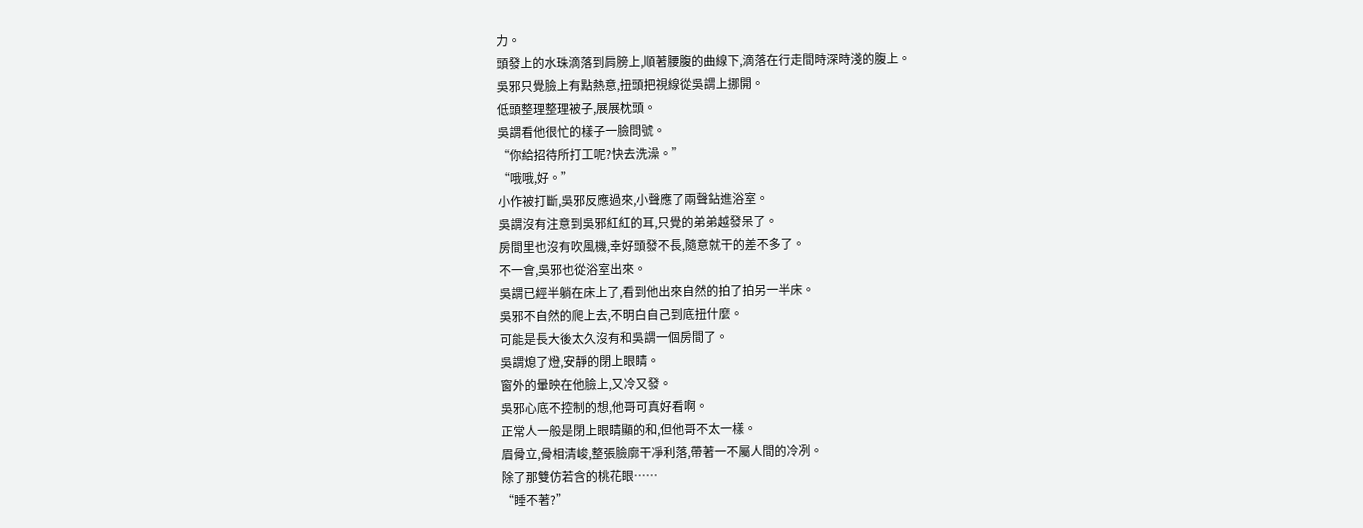力。
頭發上的水珠滴落到肩膀上,順著腰腹的曲線下,滴落在行走間時深時淺的腹上。
吳邪只覺臉上有點熱意,扭頭把視線從吳謂上挪開。
低頭整理整理被子,展展枕頭。
吳謂看他很忙的樣子一臉問號。
“你給招待所打工呢?快去洗澡。”
“哦哦,好。”
小作被打斷,吳邪反應過來,小聲應了兩聲鉆進浴室。
吳謂沒有注意到吳邪紅紅的耳,只覺的弟弟越發呆了。
房間里也沒有吹風機,幸好頭發不長,隨意就干的差不多了。
不一會,吳邪也從浴室出來。
吳謂已經半躺在床上了,看到他出來自然的拍了拍另一半床。
吳邪不自然的爬上去,不明白自己到底扭什麼。
可能是長大後太久沒有和吳謂一個房間了。
吳謂熄了燈,安靜的閉上眼睛。
窗外的暈映在他臉上,又冷又發。
吳邪心底不控制的想,他哥可真好看啊。
正常人一般是閉上眼睛顯的和,但他哥不太一樣。
眉骨立,骨相清峻,整張臉廓干凈利落,帶著一不屬人間的冷冽。
除了那雙仿若含的桃花眼……
“睡不著?”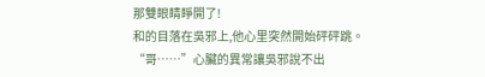那雙眼睛睜開了!
和的目落在吳邪上,他心里突然開始砰砰跳。
“哥……”心臟的異常讓吳邪說不出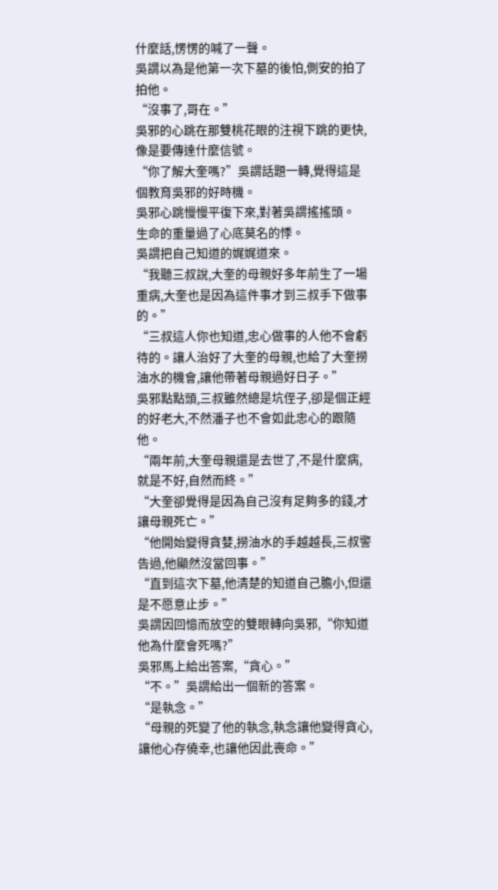什麼話,愣愣的喊了一聲。
吳謂以為是他第一次下墓的後怕,側安的拍了拍他。
“沒事了,哥在。”
吳邪的心跳在那雙桃花眼的注視下跳的更快,像是要傳達什麼信號。
“你了解大奎嗎?”吳謂話題一轉,覺得這是個教育吳邪的好時機。
吳邪心跳慢慢平復下來,對著吳謂搖搖頭。
生命的重量過了心底莫名的悸。
吳謂把自己知道的娓娓道來。
“我聽三叔說,大奎的母親好多年前生了一場重病,大奎也是因為這件事才到三叔手下做事的。”
“三叔這人你也知道,忠心做事的人他不會虧待的。讓人治好了大奎的母親,也給了大奎撈油水的機會,讓他帶著母親過好日子。”
吳邪點點頭,三叔雖然總是坑侄子,卻是個正經的好老大,不然潘子也不會如此忠心的跟隨他。
“兩年前,大奎母親還是去世了,不是什麼病,就是不好,自然而終。”
“大奎卻覺得是因為自己沒有足夠多的錢,才讓母親死亡。”
“他開始變得貪婪,撈油水的手越越長,三叔警告過,他顯然沒當回事。”
“直到這次下墓,他清楚的知道自己膽小,但還是不愿意止步。”
吳謂因回憶而放空的雙眼轉向吳邪,“你知道他為什麼會死嗎?”
吳邪馬上給出答案,“貪心。”
“不。”吳謂給出一個新的答案。
“是執念。”
“母親的死變了他的執念,執念讓他變得貪心,讓他心存僥幸,也讓他因此喪命。”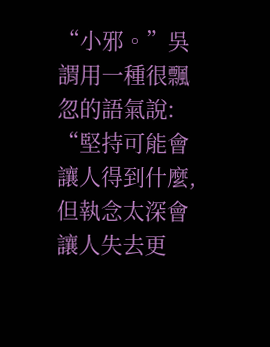“小邪。”吳謂用一種很飄忽的語氣說:
“堅持可能會讓人得到什麼,但執念太深會讓人失去更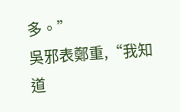多。”
吳邪表鄭重,“我知道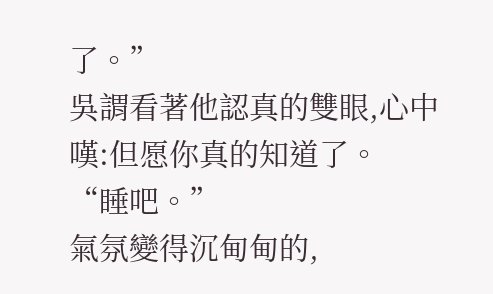了。”
吳謂看著他認真的雙眼,心中嘆:但愿你真的知道了。
“睡吧。”
氣氛變得沉甸甸的,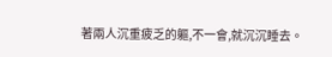著兩人沉重疲乏的軀,不一會,就沉沉睡去。